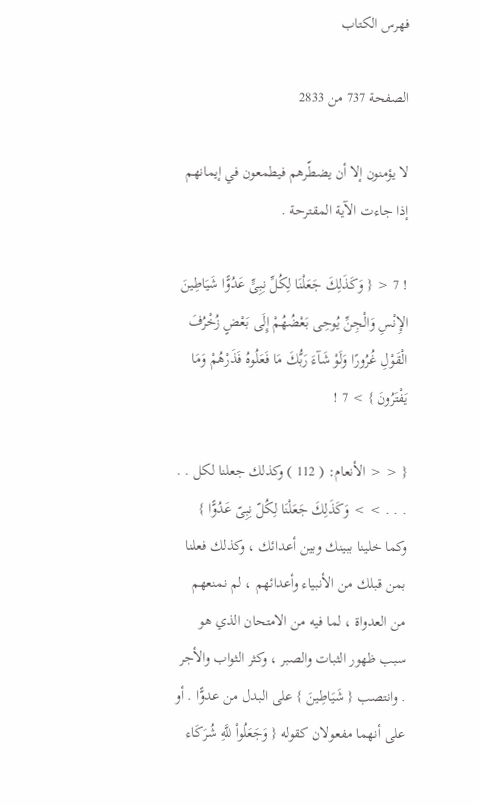فهرس الكتاب

الصفحة 737 من 2833

لا يؤمنون إلا أن يضطّرهم فيطمعون في إيمانهم إذا جاءت الآية المقترحة .

! 7 < { وَكَذَلِكَ جَعَلْنَا لِكُلِّ نِبِىٍّ عَدُوًّا شَيَاطِينَ الإِنْسِ وَالْجِنِّ يُوحِى بَعْضُهُمْ إِلَى بَعْضٍ زُخْرُفَ الْقَوْلِ غُرُورًا وَلَوْ شَآءَ رَبُّكَ مَا فَعَلُوهُ فَذَرْهُمْ وَمَا يَفْتَرُونَ } > 7 !

{ < < الأنعام: ( 112 ) وكذلك جعلنا لكل . . . . . > > وَكَذَلِكَ جَعَلْنَا لِكُلّ نِبِىّ عَدُوًّا } وكما خلينا ببينك وبين أعدائك ، وكذلك فعلنا بمن قبلك من الأنبياء وأعدائهم ، لم نمنعهم من العدواة ، لما فيه من الامتحان الذي هو سبب ظهور الثبات والصبر ، وكثر الثواب والأجر . وانتصب { شَيَاطِينَ } على البدل من عدوًّا . أو على أنهما مفعولان كقوله { وَجَعَلُواْ للَّهِ شُرَكَاء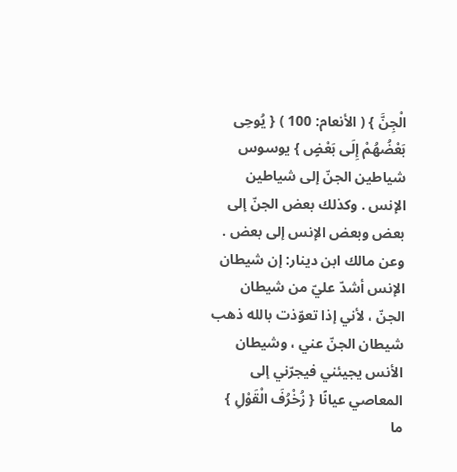الْجِنَّ } ( الأنعام: 100 ) { يُوحِى بَعْضُهُمْ إِلَى بَعْضٍ } يوسوس شياطين الجنّ إلى شياطين الإنس . وكذلك بعض الجنّ إلى بعض وبعض الإنس إلى بعض . وعن مالك ابن دينار: إن شيطان الإنس أشدّ عليّ من شيطان الجنّ ، لأني إذا تعوّذت بالله ذهب شيطان الجنّ عني ، وشيطان الأنس يجيئني فيجرّني إلى المعاصي عيانًا { زُخْرُفَ الْقَوْلِ } ما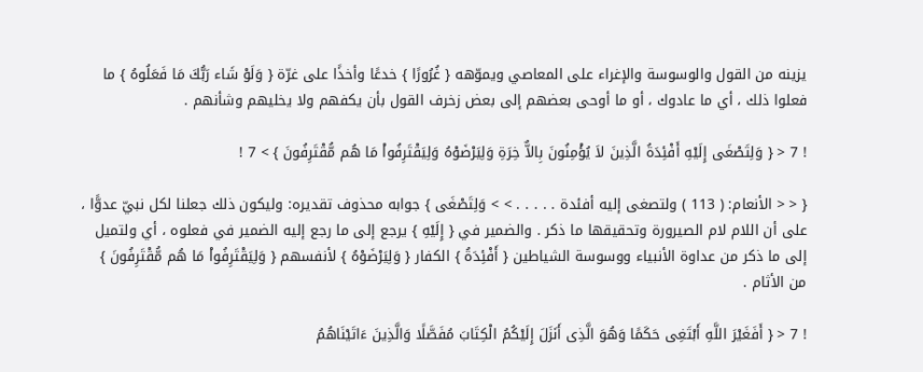يزينه من القول والوسوسة والإغراء على المعاصي ويموّهه { غُرُورًا } خدعًا وأخذًا على غرّة { وَلَوْ شَاء رَبُّكَ مَا فَعَلُوهُ } ما فعلوا ذلك ، أي ما عادوك ، أو ما أوحى بعضهم إلى بعض زخرف القول بأن يكفهم ولا يخليهم وشأنهم .

! 7 < { وَلِتَصْغَى إِلَيْهِ أَفْئِدَةُ الَّذِينَ لاَ يُؤْمِنُونَ بِالاٌّ خِرَةِ وَلِيَرْضَوْهُ وَلِيَقْتَرِفُواْ مَا هُم مُّقْتَرِفُونَ } > 7 !

{ < < الأنعام: ( 113 ) ولتصغى إليه أفئدة . . . . . > > وَلِتَصْغَى } جوابه محذوف تقديره: وليكون ذلك جعلنا لكل نبيّ عدوًّا ، على أن اللام لام الصيرورة وتحقيقها ما ذكر . والضمير في { إِلَيْهِ } يرجع إلى ما رجع إليه الضمير في فعلوه ، أي ولتميل إلى ما ذكر من عداوة الأنبياء ووسوسة الشياطين { أَفْئِدَةُ } الكفار { وَلِيَرْضَوْهُ } لأنفسهم { وَلِيَقْتَرِفُواْ مَا هُم مُّقْتَرِفُونَ } من الأثام .

! 7 < { أَفَغَيْرَ اللَّهِ أَبْتَغِى حَكَمًا وَهُوَ الَّذِى أَنَزَلَ إِلَيْكُمُ الْكِتَابَ مُفَصَّلًا وَالَّذِينَ ءَاتَيْنَاهُمُ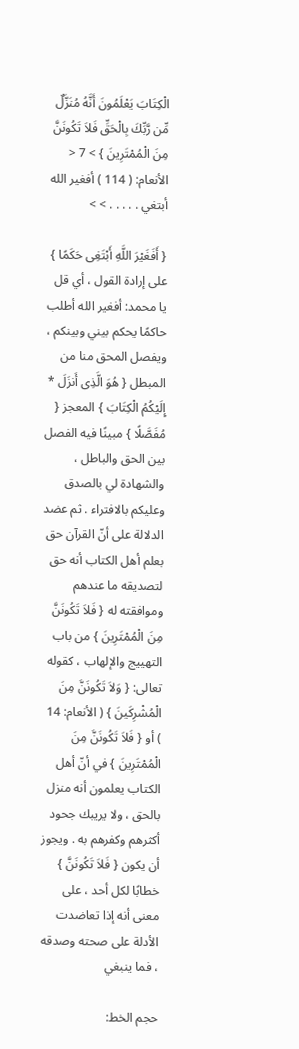الْكِتَابَ يَعْلَمُونَ أَنَّهُ مُنَزَّلٌ مِّن رَّبِّكَ بِالْحَقِّ فَلاَ تَكُونَنَّ مِنَ الْمُمْتَرِينَ } > 7 < الأنعام: ( 114 ) أفغير الله أبتغي . . . . . > >

{ أَفَغَيْرَ اللَّهِ أَبْتَغِى حَكَمًا } على إرادة القول ، أي قل يا محمد: أفغير الله أطلب حاكمًا يحكم بيني وبينكم ، ويفصل المحق منا من المبطل { هُوَ الَّذِى أَنزَلَ * إِلَيْكُمُ الْكِتَابَ } المعجز { مُفَصَّلًا } مبينًا فيه الفصل بين الحق والباطل ، والشهادة لي بالصدق وعليكم بالافتراء . ثم عضد الدلالة على أنّ القرآن حق بعلم أهل الكتاب أنه حق لتصديقه ما عندهم وموافقته له { فَلاَ تَكُونَنَّ مِنَ الْمُمْتَرِينَ } من باب التهييج والإلهاب ، كقوله تعالى: { وَلاَ تَكُونَنَّ مِنَ الْمُشْرِكَينَ } ( الأنعام: 14 ) أو { فَلاَ تَكُونَنَّ مِنَ الْمُمْتَرِينَ } في أنّ أهل الكتاب يعلمون أنه منزل بالحق ، ولا يريبك جحود أكثرهم وكفرهم به . ويجوز أن يكون { فَلاَ تَكُونَنَّ } خطابًا لكل أحد ، على معنى أنه إذا تعاضدت الأدلة على صحته وصدقه ، فما ينبغي

حجم الخط: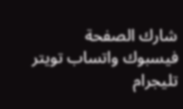شارك الصفحة
فيسبوك واتساب تويتر تليجرام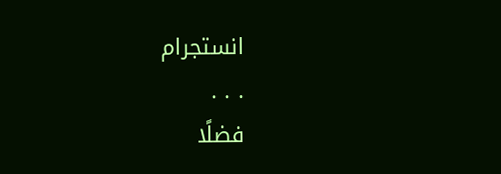انستجرام
. . .
فضلًا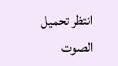انتظر تحميل الصوت